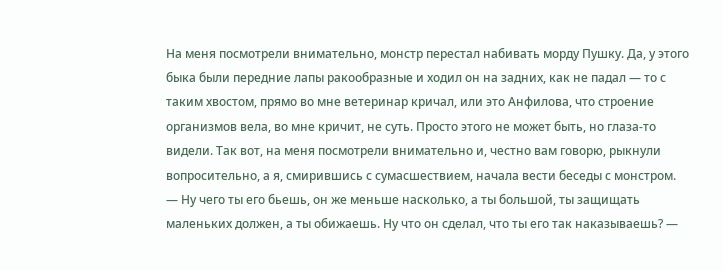На меня посмотрели внимательно, монстр перестал набивать морду Пушку. Да, у этого быка были передние лапы ракообразные и ходил он на задних, как не падал — то с таким хвостом, прямо во мне ветеринар кричал, или это Анфилова, что строение организмов вела, во мне кричит, не суть. Просто этого не может быть, но глаза-то видели. Так вот, на меня посмотрели внимательно и, честно вам говорю, рыкнули вопросительно, а я, смирившись с сумасшествием, начала вести беседы с монстром.
— Ну чего ты его бьешь, он же меньше насколько, а ты большой, ты защищать маленьких должен, а ты обижаешь. Ну что он сделал, что ты его так наказываешь? —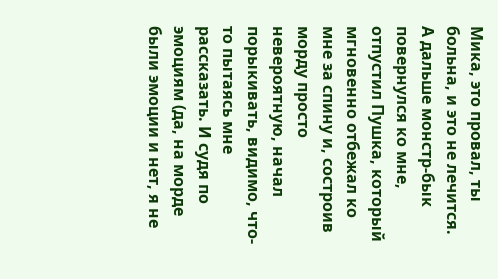Мика, это провал, ты больна, и это не лечится.
А дальше монстр-бык повернулся ко мне, отпустил Пушка, который мгновенно отбежал ко мне за спину и, состроив морду просто невероятную, начал порыкивать, видимо, что-то пытаясь мне рассказать. И судя по эмоциям (да, на морде были эмоции и нет, я не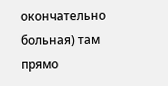окончательно больная) там прямо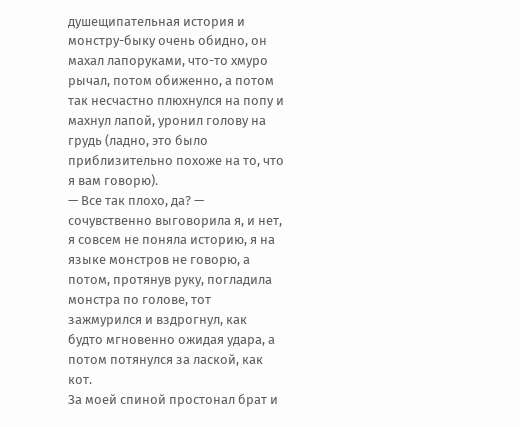душещипательная история и монстру-быку очень обидно, он махал лапоруками, что-то хмуро рычал, потом обиженно, а потом так несчастно плюхнулся на попу и махнул лапой, уронил голову на грудь (ладно, это было приблизительно похоже на то, что я вам говорю).
— Все так плохо, да? — сочувственно выговорила я, и нет, я совсем не поняла историю, я на языке монстров не говорю, а потом, протянув руку, погладила монстра по голове, тот зажмурился и вздрогнул, как будто мгновенно ожидая удара, а потом потянулся за лаской, как кот.
За моей спиной простонал брат и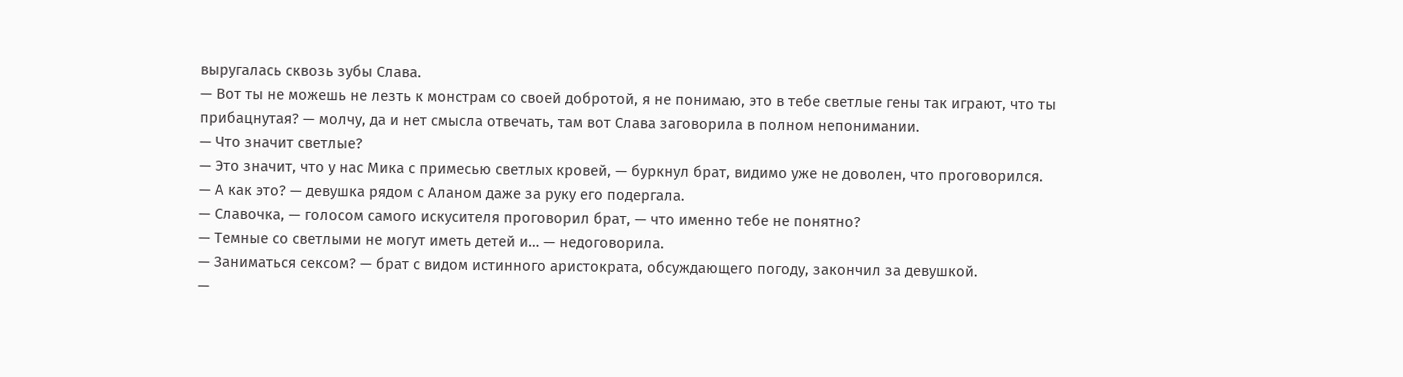выругалась сквозь зубы Слава.
— Вот ты не можешь не лезть к монстрам со своей добротой, я не понимаю, это в тебе светлые гены так играют, что ты прибацнутая? — молчу, да и нет смысла отвечать, там вот Слава заговорила в полном непонимании.
— Что значит светлые?
— Это значит, что у нас Мика с примесью светлых кровей, — буркнул брат, видимо уже не доволен, что проговорился.
— А как это? — девушка рядом с Аланом даже за руку его подергала.
— Славочка, — голосом самого искусителя проговорил брат, — что именно тебе не понятно?
— Темные со светлыми не могут иметь детей и… — недоговорила.
— Заниматься сексом? — брат с видом истинного аристократа, обсуждающего погоду, закончил за девушкой.
—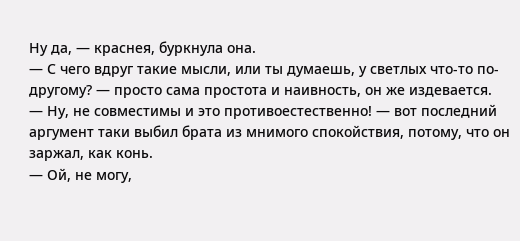Ну да, — краснея, буркнула она.
— С чего вдруг такие мысли, или ты думаешь, у светлых что-то по-другому? — просто сама простота и наивность, он же издевается.
— Ну, не совместимы и это противоестественно! — вот последний аргумент таки выбил брата из мнимого спокойствия, потому, что он заржал, как конь.
— Ой, не могу,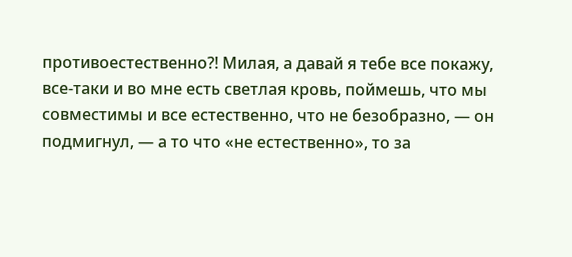противоестественно?! Милая, а давай я тебе все покажу, все-таки и во мне есть светлая кровь, поймешь, что мы совместимы и все естественно, что не безобразно, — он подмигнул, — а то что «не естественно», то за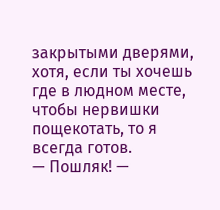закрытыми дверями, хотя, если ты хочешь где в людном месте, чтобы нервишки пощекотать, то я всегда готов.
— Пошляк! —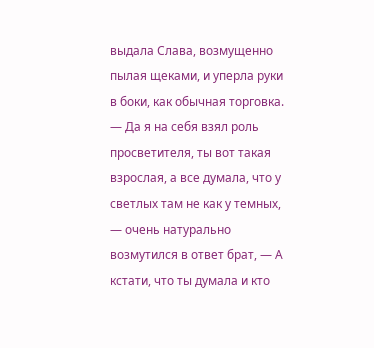выдала Слава, возмущенно пылая щеками, и уперла руки в боки, как обычная торговка.
— Да я на себя взял роль просветителя, ты вот такая взрослая, а все думала, что у светлых там не как у темных, — очень натурально возмутился в ответ брат, — А кстати, что ты думала и кто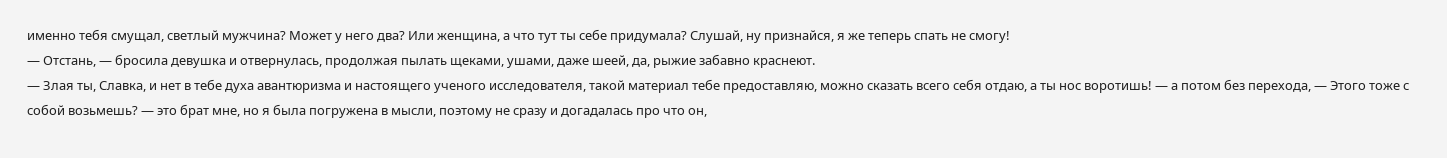именно тебя смущал, светлый мужчина? Может у него два? Или женщина, а что тут ты себе придумала? Слушай, ну признайся, я же теперь спать не смогу!
— Отстань, — бросила девушка и отвернулась, продолжая пылать щеками, ушами, даже шеей, да, рыжие забавно краснеют.
— Злая ты, Славка, и нет в тебе духа авантюризма и настоящего ученого исследователя, такой материал тебе предоставляю, можно сказать всего себя отдаю, а ты нос воротишь! — а потом без перехода, — Этого тоже с собой возьмешь? — это брат мне, но я была погружена в мысли, поэтому не сразу и догадалась про что он,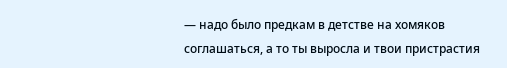— надо было предкам в детстве на хомяков соглашаться, а то ты выросла и твои пристрастия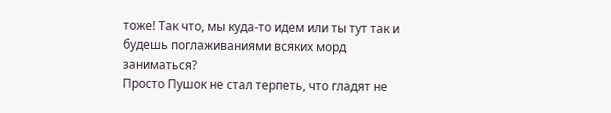тоже! Так что, мы куда-то идем или ты тут так и будешь поглаживаниями всяких морд заниматься?
Просто Пушок не стал терпеть, что гладят не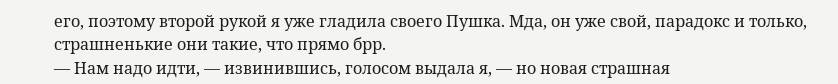его, поэтому второй рукой я уже гладила своего Пушка. Мда, он уже свой, парадокс и только, страшненькие они такие, что прямо брр.
— Нам надо идти, — извинившись, голосом выдала я, — но новая страшная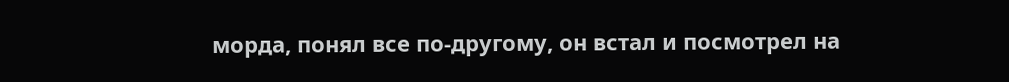морда, понял все по-другому, он встал и посмотрел на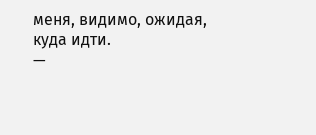меня, видимо, ожидая, куда идти.
—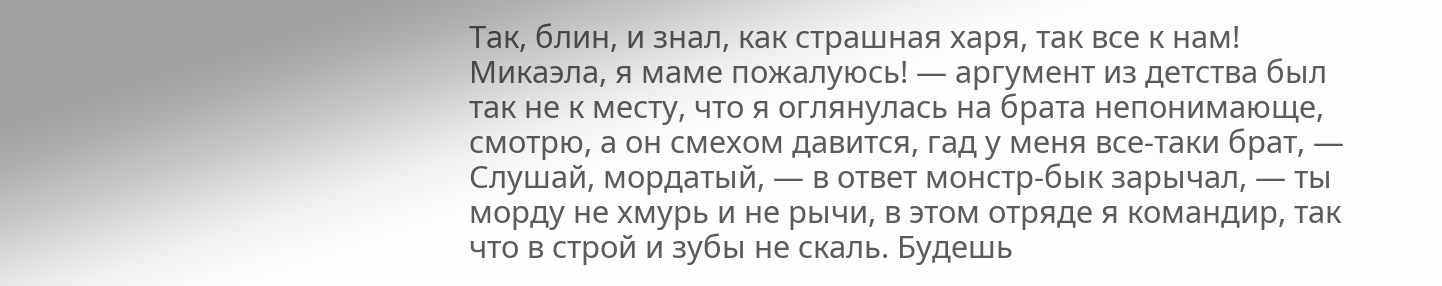Так, блин, и знал, как страшная харя, так все к нам! Микаэла, я маме пожалуюсь! — аргумент из детства был так не к месту, что я оглянулась на брата непонимающе, смотрю, а он смехом давится, гад у меня все-таки брат, — Слушай, мордатый, — в ответ монстр-бык зарычал, — ты морду не хмурь и не рычи, в этом отряде я командир, так что в строй и зубы не скаль. Будешь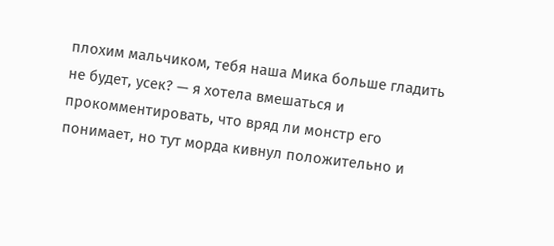плохим мальчиком, тебя наша Мика больше гладить не будет, усек? — я хотела вмешаться и прокомментировать, что вряд ли монстр его понимает, но тут морда кивнул положительно и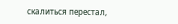скалиться перестал,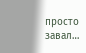просто завал…